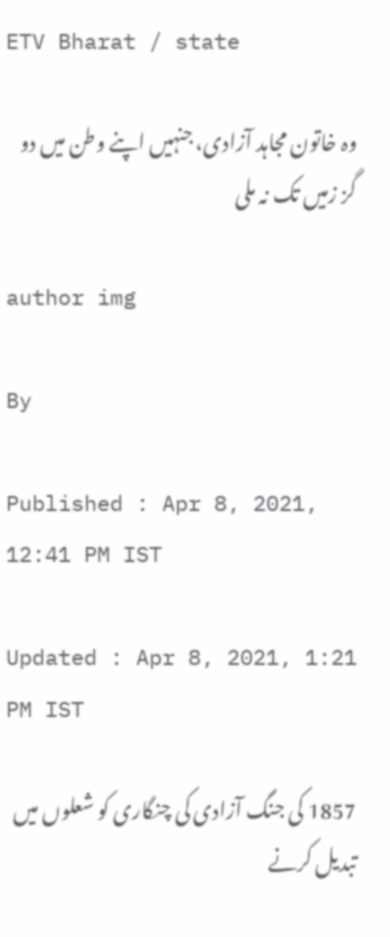ETV Bharat / state

وہ خاتون مجاہد آزادی، جنہیں اپنے وطن میں دو گز زمیں تک نہ ملی

author img

By

Published : Apr 8, 2021, 12:41 PM IST

Updated : Apr 8, 2021, 1:21 PM IST

1857 کی جنگ آزادی کی چنگاری کو شعلوں میں تبدیل کرنے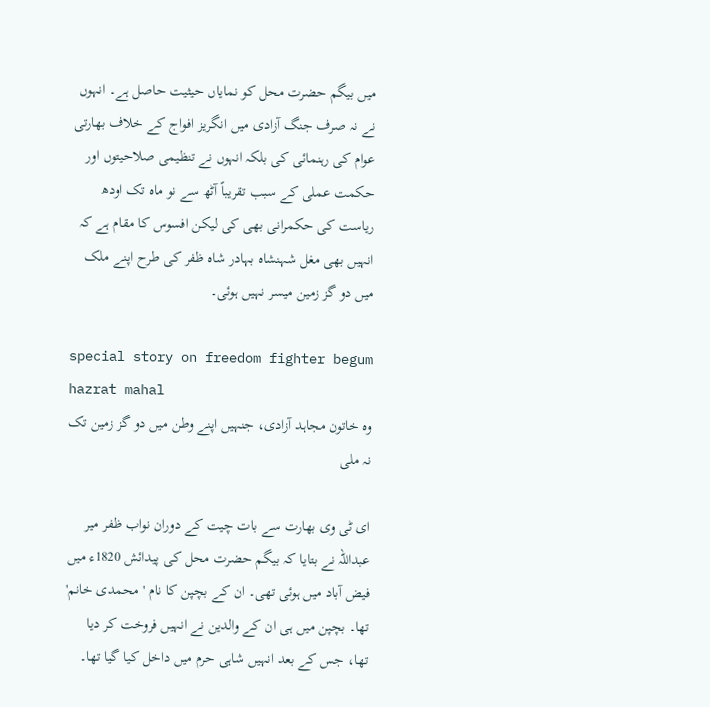میں بیگم حضرت محل کو نمایاں حیثیت حاصل ہے۔ انہوں نے نہ صرف جنگ آزادی میں انگریز افواج کے خلاف بھارتی عوام کی رہنمائی کی بلکہ انہوں نے تنظیمی صلاحیتوں اور حکمت عملی کے سبب تقریباً آٹھ سے نو ماہ تک اودھ ریاست کی حکمرانی بھی کی لیکن افسوس کا مقام ہے کہ انہیں بھی مغل شہنشاہ بہادر شاہ ظفر کی طرح اپنے ملک میں دو گز زمین میسر نہیں ہوئی۔

special story on freedom fighter begum hazrat mahal
وہ خاتون مجاہد آزادی، جنہیں اپنے وطن میں دو گز زمین تک نہ ملی

ای ٹی وی بھارت سے بات چیت کے دوران نواب ظفر میر عبداللہ نے بتایا کہ بیگم حضرت محل کی پیدائش 1820ء میں فیض آباد میں ہوئی تھی۔ ان کے بچپن کا نام 'محمدی خانم' تھا۔ بچپن میں ہی ان کے والدین نے انہیں فروخت کر دیا تھا، جس کے بعد انہیں شاہی حرم میں داخل کیا گیا تھا۔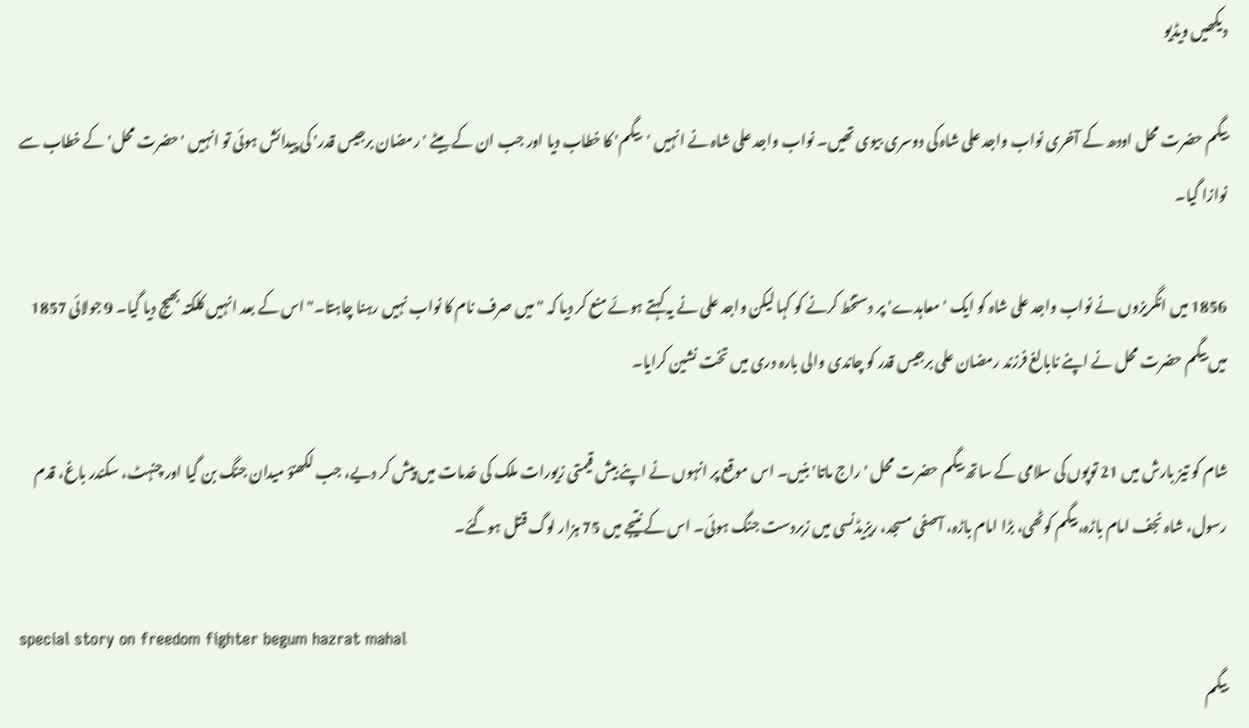دیکھیں ویڈیو

بیگم حضرت محل اودھ کے آخری نواب واجد علی شاہ کی دوسری بیوی تھیں۔ نواب واجد علی شاہ نے انہیں 'بیگم' کا خطاب دیا اور جب ان کے بیٹے 'رمضان برجیس قدر' کی پیدائش ہوئی تو انہیں 'حضرت محل' کے خطاب سے نوازا گیا۔

1856 میں انگریزوں نے نواب واجد علی شاہ کو ایک 'معاہدے' پر دستخط کرنے کو کہا لیکن واجد علی نے یہ کہتے ہوئے منع کر دیا کہ "میں صرف نام کا نواب نہیں رہنا چاہتا۔" اس کے بعد انہیں کلکتہ بھیج دیا گیا۔ 9 جولائی 1857 میں بیگم حضرت محل نے اپنے نابالغ فرزند رمضان علی برجیس قدر کو چاندی والی بارہ دری میں تخت نشین کرایا۔

شام کو تیز بارش میں 21 توپوں کی سلامی کے ساتھ بیگم حضرت محل 'راج ماتا' بنیں۔ اس موقع پر انہوں نے اپنے بیش قیمتی زیورات ملک کی خدمات میں پیش کر دیے، جب لکھنؤ میدان جنگ بن گیا اور چنہٹ، سکندر باغ، قدم رسول، شاہ نجف امام باڑہ، بیگم کوٹھی، بڑا امام باڑہ، آصفی مسجد، ریزیڈنسی میں زبردست جنگ ہوئی۔ اس کے نتیجے میں 75 ہزار لوگ قتل ہوگئے۔

special story on freedom fighter begum hazrat mahal
بیگم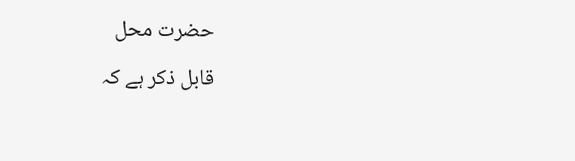حضرت محل

قابل ذکر ہے کہ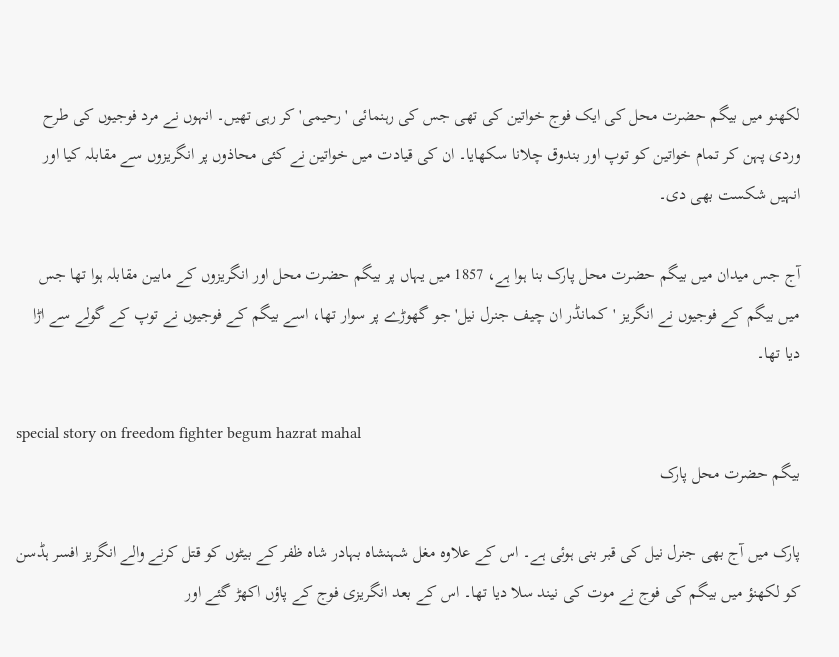لکھنو میں بیگم حضرت محل کی ایک فوج خواتین کی تھی جس کی رہنمائی 'رحیمی' کر رہی تھیں۔ انہوں نے مرد فوجیوں کی طرح وردی پہن کر تمام خواتین کو توپ اور بندوق چلانا سکھایا۔ ان کی قیادت میں خواتین نے کئی محاذوں پر انگریزوں سے مقابلہ کیا اور انہیں شکست بھی دی۔

آج جس میدان میں بیگم حضرت محل پارک بنا ہوا ہے، 1857 میں یہاں پر بیگم حضرت محل اور انگریزوں کے مابین مقابلہ ہوا تھا جس میں بیگم کے فوجیوں نے انگریز 'کمانڈر ان چیف جنرل نیل' جو گھوڑے پر سوار تھا، اسے بیگم کے فوجیوں نے توپ کے گولے سے اڑا دیا تھا۔

special story on freedom fighter begum hazrat mahal
بیگم حضرت محل پارک

پارک میں آج بھی جنرل نیل کی قبر بنی ہوئی ہے۔ اس کے علاوہ مغل شہنشاہ بہادر شاہ ظفر کے بیٹوں کو قتل کرنے والے انگریز افسر ہڈسن کو لکھنؤ میں بیگم کی فوج نے موت کی نیند سلا دیا تھا۔ اس کے بعد انگریزی فوج کے پاؤں اکھڑ گئے اور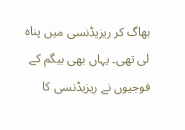بھاگ کر ریزیڈنسی میں پناہ لی تھی۔ یہاں بھی بیگم کے فوجیوں نے ریزیڈنسی کا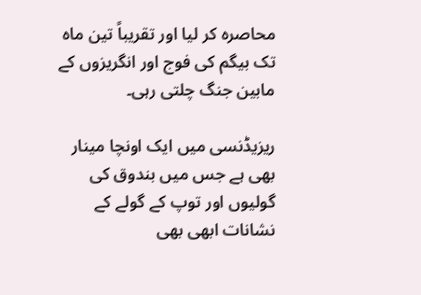محاصرہ کر لیا اور تقریباً تین ماہ تک بیگم کی فوج اور انگریزوں کے مابین جنگ چلتی رہی۔

ریزیڈنسی میں ایک اونچا مینار بھی ہے جس میں بندوق کی گولیوں اور توپ کے گولے کے نشانات ابھی بھی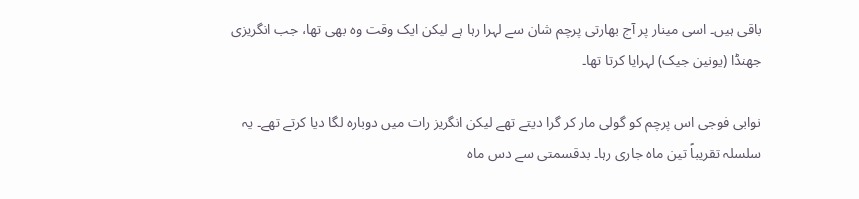باقی ہیں۔ اسی مینار پر آج بھارتی پرچم شان سے لہرا رہا ہے لیکن ایک وقت وہ بھی تھا، جب انگریزی جھنڈا (یونین جیک) لہرایا کرتا تھا۔

نوابی فوجی اس پرچم کو گولی مار کر گرا دیتے تھے لیکن انگریز رات میں دوبارہ لگا دیا کرتے تھے۔ یہ سلسلہ تقریباً تین ماہ جاری رہا۔ بدقسمتی سے دس ماہ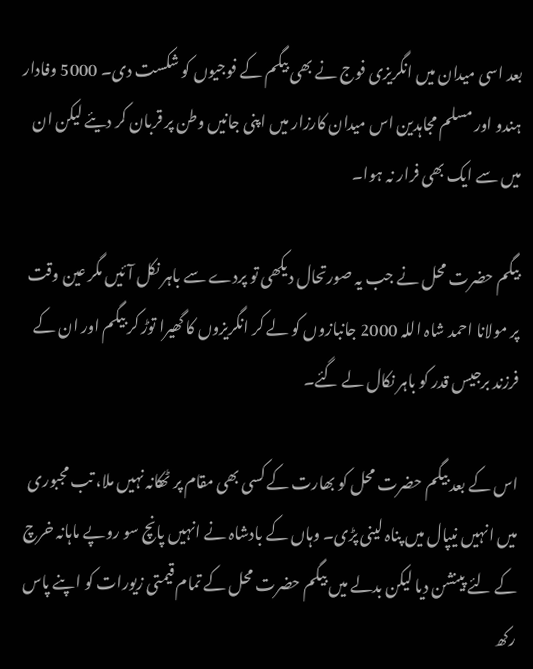بعد اسی میدان میں انگریزی فوج نے بھی بیگم کے فوجیوں کو شکست دی۔ 5000 وفادار ہندو اور مسلم مجاہدین اس میدان کارزار میں اپنی جانیں وطن پر قربان کر دیئے لیکن ان میں سے ایک بھی فرار نہ ہوا۔

بیگم حضرت محل نے جب یہ صورتحال دیکھی تو پردے سے باہر نکل آئیں مگر عین وقت پر مولانا احمد شاہ اللہ 2000 جانبازوں کو لے کر انگریزوں کا گھیرا توڑ کر بیگم اور ان کے فرزند برجیس قدر کو باہر نکال لے گئے۔

اس کے بعد بیگم حضرت محل کو بھارت کے کسی بھی مقام پر ٹھکانہ نہیں ملا، تب مجبوری میں انہیں نیپال میں پناہ لینی پڑی۔ وہاں کے بادشاہ نے انہیں پانچ سو روپے ماہانہ خرچ کے لئے پینشن دیا لیکن بدلے میں بیگم حضرت محل کے تمام قیمتی زیورات کو اپنے پاس رکھ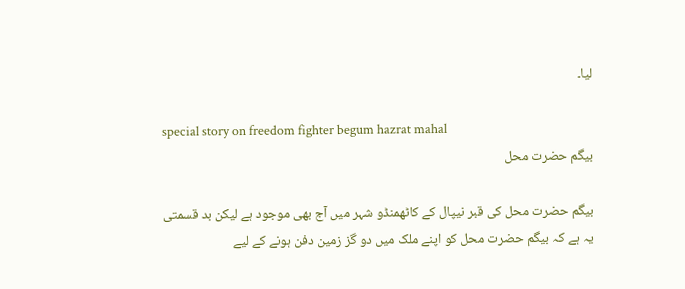لیا۔

special story on freedom fighter begum hazrat mahal
بیگم حضرت محل

بیگم حضرت محل کی قبر نیپال کے کاٹھمنڈو شہر میں آج بھی موجود ہے لیکن بد قسمتی یہ ہے کہ بیگم حضرت محل کو اپنے ملک میں دو گز زمین دفن ہونے کے لیے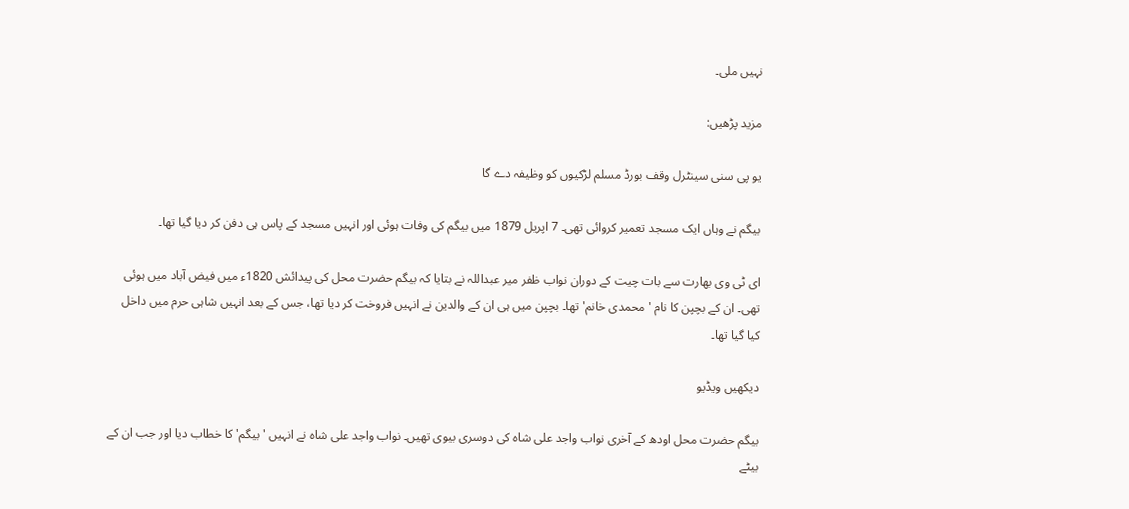نہیں ملی۔

مزید پڑھیں:

یو پی سنی سینٹرل وقف بورڈ مسلم لڑکیوں کو وظیفہ دے گا

بیگم نے وہاں ایک مسجد تعمیر کروائی تھی۔ 7 اپریل 1879 میں بیگم کی وفات ہوئی اور انہیں مسجد کے پاس ہی دفن کر دیا گیا تھا۔

ای ٹی وی بھارت سے بات چیت کے دوران نواب ظفر میر عبداللہ نے بتایا کہ بیگم حضرت محل کی پیدائش 1820ء میں فیض آباد میں ہوئی تھی۔ ان کے بچپن کا نام 'محمدی خانم' تھا۔ بچپن میں ہی ان کے والدین نے انہیں فروخت کر دیا تھا، جس کے بعد انہیں شاہی حرم میں داخل کیا گیا تھا۔

دیکھیں ویڈیو

بیگم حضرت محل اودھ کے آخری نواب واجد علی شاہ کی دوسری بیوی تھیں۔ نواب واجد علی شاہ نے انہیں 'بیگم' کا خطاب دیا اور جب ان کے بیٹے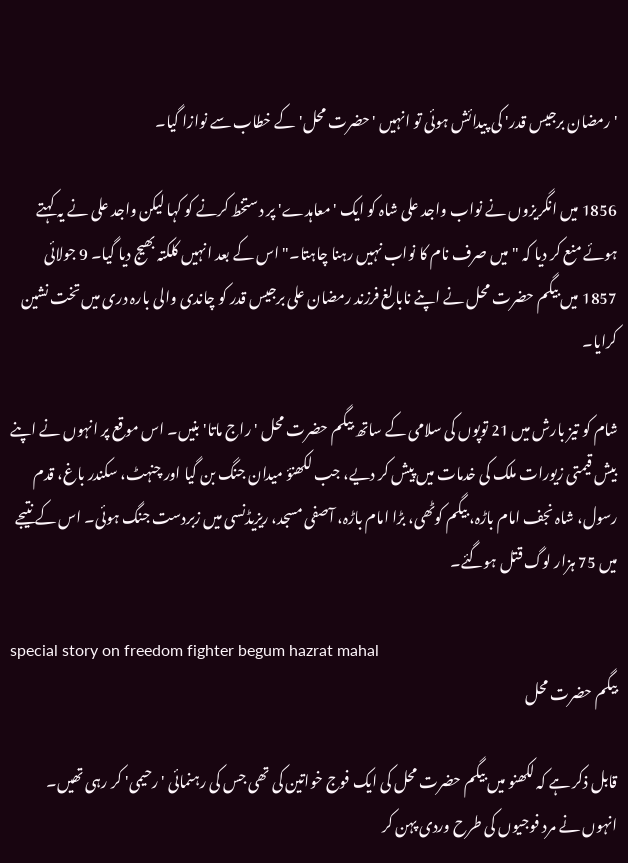'رمضان برجیس قدر' کی پیدائش ہوئی تو انہیں 'حضرت محل' کے خطاب سے نوازا گیا۔

1856 میں انگریزوں نے نواب واجد علی شاہ کو ایک 'معاہدے' پر دستخط کرنے کو کہا لیکن واجد علی نے یہ کہتے ہوئے منع کر دیا کہ "میں صرف نام کا نواب نہیں رہنا چاہتا۔" اس کے بعد انہیں کلکتہ بھیج دیا گیا۔ 9 جولائی 1857 میں بیگم حضرت محل نے اپنے نابالغ فرزند رمضان علی برجیس قدر کو چاندی والی بارہ دری میں تخت نشین کرایا۔

شام کو تیز بارش میں 21 توپوں کی سلامی کے ساتھ بیگم حضرت محل 'راج ماتا' بنیں۔ اس موقع پر انہوں نے اپنے بیش قیمتی زیورات ملک کی خدمات میں پیش کر دیے، جب لکھنؤ میدان جنگ بن گیا اور چنہٹ، سکندر باغ، قدم رسول، شاہ نجف امام باڑہ، بیگم کوٹھی، بڑا امام باڑہ، آصفی مسجد، ریزیڈنسی میں زبردست جنگ ہوئی۔ اس کے نتیجے میں 75 ہزار لوگ قتل ہوگئے۔

special story on freedom fighter begum hazrat mahal
بیگم حضرت محل

قابل ذکر ہے کہ لکھنو میں بیگم حضرت محل کی ایک فوج خواتین کی تھی جس کی رہنمائی 'رحیمی' کر رہی تھیں۔ انہوں نے مرد فوجیوں کی طرح وردی پہن کر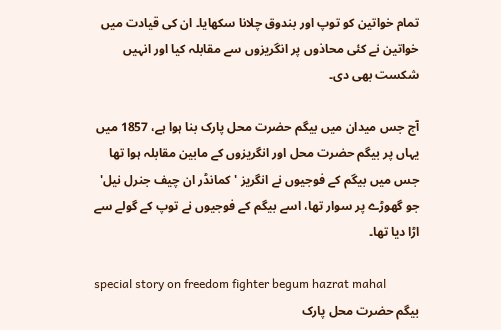تمام خواتین کو توپ اور بندوق چلانا سکھایا۔ ان کی قیادت میں خواتین نے کئی محاذوں پر انگریزوں سے مقابلہ کیا اور انہیں شکست بھی دی۔

آج جس میدان میں بیگم حضرت محل پارک بنا ہوا ہے، 1857 میں یہاں پر بیگم حضرت محل اور انگریزوں کے مابین مقابلہ ہوا تھا جس میں بیگم کے فوجیوں نے انگریز 'کمانڈر ان چیف جنرل نیل' جو گھوڑے پر سوار تھا، اسے بیگم کے فوجیوں نے توپ کے گولے سے اڑا دیا تھا۔

special story on freedom fighter begum hazrat mahal
بیگم حضرت محل پارک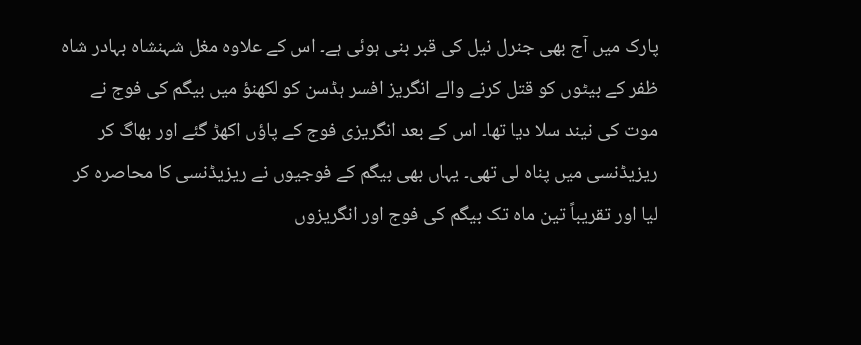پارک میں آج بھی جنرل نیل کی قبر بنی ہوئی ہے۔ اس کے علاوہ مغل شہنشاہ بہادر شاہ ظفر کے بیٹوں کو قتل کرنے والے انگریز افسر ہڈسن کو لکھنؤ میں بیگم کی فوج نے موت کی نیند سلا دیا تھا۔ اس کے بعد انگریزی فوج کے پاؤں اکھڑ گئے اور بھاگ کر ریزیڈنسی میں پناہ لی تھی۔ یہاں بھی بیگم کے فوجیوں نے ریزیڈنسی کا محاصرہ کر لیا اور تقریباً تین ماہ تک بیگم کی فوج اور انگریزوں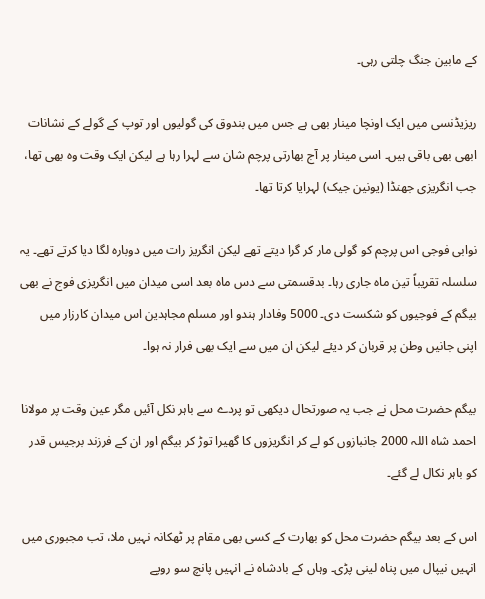کے مابین جنگ چلتی رہی۔

ریزیڈنسی میں ایک اونچا مینار بھی ہے جس میں بندوق کی گولیوں اور توپ کے گولے کے نشانات ابھی بھی باقی ہیں۔ اسی مینار پر آج بھارتی پرچم شان سے لہرا رہا ہے لیکن ایک وقت وہ بھی تھا، جب انگریزی جھنڈا (یونین جیک) لہرایا کرتا تھا۔

نوابی فوجی اس پرچم کو گولی مار کر گرا دیتے تھے لیکن انگریز رات میں دوبارہ لگا دیا کرتے تھے۔ یہ سلسلہ تقریباً تین ماہ جاری رہا۔ بدقسمتی سے دس ماہ بعد اسی میدان میں انگریزی فوج نے بھی بیگم کے فوجیوں کو شکست دی۔ 5000 وفادار ہندو اور مسلم مجاہدین اس میدان کارزار میں اپنی جانیں وطن پر قربان کر دیئے لیکن ان میں سے ایک بھی فرار نہ ہوا۔

بیگم حضرت محل نے جب یہ صورتحال دیکھی تو پردے سے باہر نکل آئیں مگر عین وقت پر مولانا احمد شاہ اللہ 2000 جانبازوں کو لے کر انگریزوں کا گھیرا توڑ کر بیگم اور ان کے فرزند برجیس قدر کو باہر نکال لے گئے۔

اس کے بعد بیگم حضرت محل کو بھارت کے کسی بھی مقام پر ٹھکانہ نہیں ملا، تب مجبوری میں انہیں نیپال میں پناہ لینی پڑی۔ وہاں کے بادشاہ نے انہیں پانچ سو روپے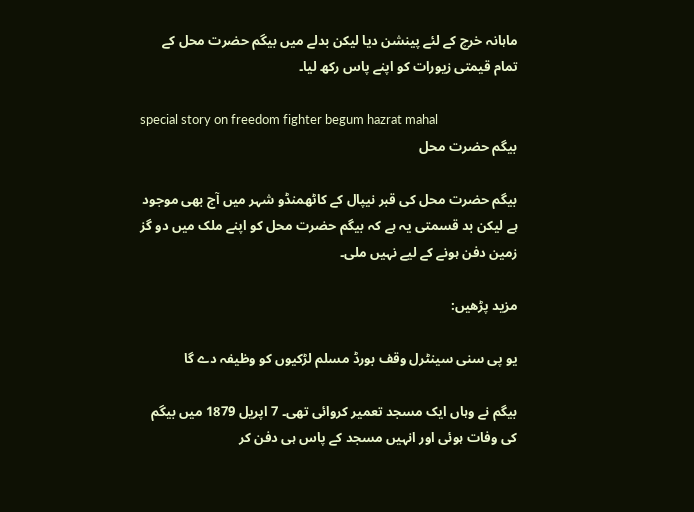ماہانہ خرچ کے لئے پینشن دیا لیکن بدلے میں بیگم حضرت محل کے تمام قیمتی زیورات کو اپنے پاس رکھ لیا۔

special story on freedom fighter begum hazrat mahal
بیگم حضرت محل

بیگم حضرت محل کی قبر نیپال کے کاٹھمنڈو شہر میں آج بھی موجود ہے لیکن بد قسمتی یہ ہے کہ بیگم حضرت محل کو اپنے ملک میں دو گز زمین دفن ہونے کے لیے نہیں ملی۔

مزید پڑھیں:

یو پی سنی سینٹرل وقف بورڈ مسلم لڑکیوں کو وظیفہ دے گا

بیگم نے وہاں ایک مسجد تعمیر کروائی تھی۔ 7 اپریل 1879 میں بیگم کی وفات ہوئی اور انہیں مسجد کے پاس ہی دفن کر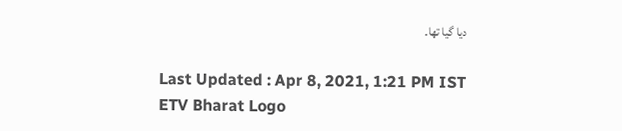دیا گیا تھا۔

Last Updated : Apr 8, 2021, 1:21 PM IST
ETV Bharat Logo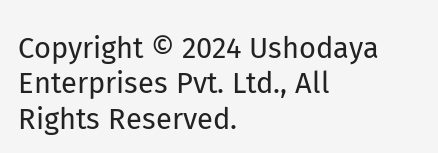Copyright © 2024 Ushodaya Enterprises Pvt. Ltd., All Rights Reserved.